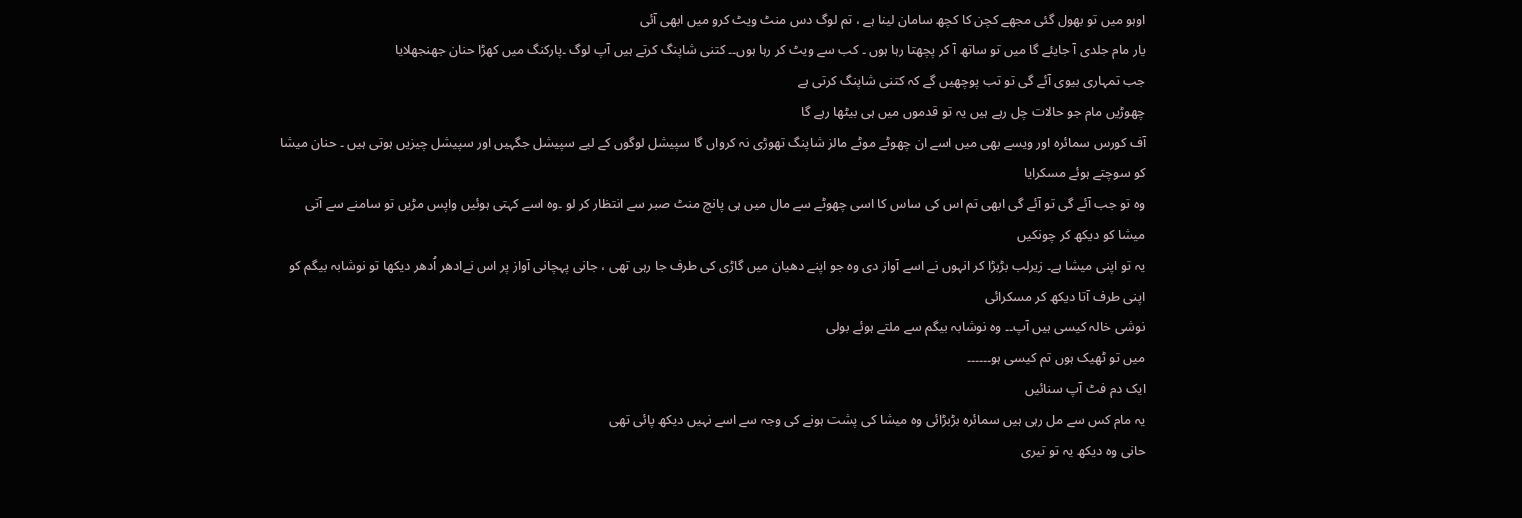اوہو میں تو بھول گئی مجھے کچن کا کچھ سامان لینا ہے ، تم لوگ دس منٹ ویٹ کرو میں ابھی آئی
یار مام جلدی آ جایئے گا میں تو ساتھ آ کر پچھتا رہا ہوں ۔ کب سے ویٹ کر رہا ہوں۔۔ کتنی شاپنگ کرتے ہیں آپ لوگ ۔پارکنگ میں کھڑا حنان جھنجھلایا
جب تمہاری بیوی آئے گی تو تب پوچھیں گے کہ کتنی شاپنگ کرتی ہے
چھوڑیں مام جو حالات چل رہے ہیں یہ تو قدموں میں ہی بیٹھا رہے گا
آف کورس سمائرہ اور ویسے بھی میں اسے ان چھوٹے موٹے مالز شاپنگ تھوڑی نہ کرواں گا سپیشل لوگوں کے لیے سپیشل جگہیں اور سپیشل چیزیں ہوتی ہیں ۔ حنان میشا کو سوچتے ہوئے مسکرایا
وہ تو جب آئے گی تو آئے گی ابھی تم اس کی ساس کا اسی چھوٹے سے مال میں ہی پانچ منٹ صبر سے انتظار کر لو ۔وہ اسے کہتی ہوئیں واپس مڑیں تو سامنے سے آتی میشا کو دیکھ کر چونکیں
یہ تو اپنی میشا ہے۔ زیرلب بڑبڑا کر انہوں نے اسے آواز دی وہ جو اپنے دھیان میں گاڑی کی طرف جا رہی تھی ، جانی پہچانی آواز پر اس نےادھر اُدھر دیکھا تو نوشابہ بیگم کو اپنی طرف آتا دیکھ کر مسکرائی
نوشی خالہ کیسی ہیں آپ۔۔ وہ نوشابہ بیگم سے ملتے ہوئے بولی
میں تو ٹھیک ہوں تم کیسی ہو۔۔۔۔۔۔
ایک دم فٹ آپ سنائیں
یہ مام کس سے مل رہی ہیں سمائرہ بڑبڑائی وہ میشا کی پشت ہونے کی وجہ سے اسے نہیں دیکھ پائی تھی
حانی وہ دیکھ یہ تو تیری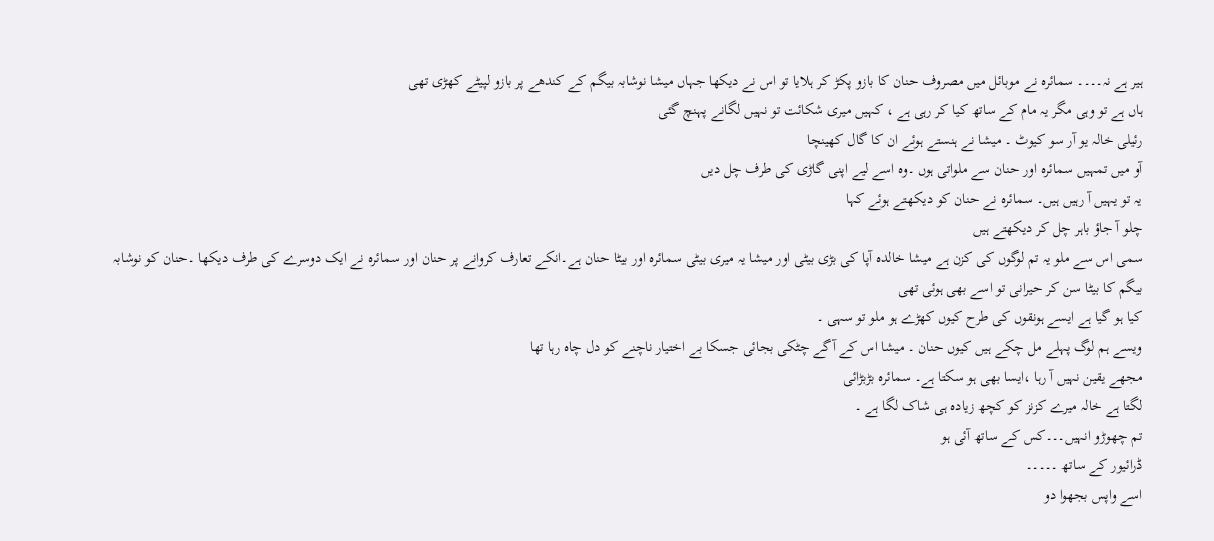ہیر ہے نہ۔۔۔۔ سمائرہ نے موبائل میں مصروف حنان کا بازو پکڑ کر ہلایا تو اس نے دیکھا جہاں میشا نوشابہ بیگم کے کندھے پر بازو لپیٹے کھڑی تھی
ہاں ہے تو وہی مگر یہ مام کے ساتھ کیا کر رہی ہے ، کہیں میری شکائت تو نہیں لگانے پہنچ گئی
رئیلی خالہ یو آر سو کیوٹ ۔ میشا نے ہنستے ہوئے ان کا گال کھینچا
آو میں تمہیں سمائرہ اور حنان سے ملواتی ہوں ۔وہ اسے لیے اپنی گاڑی کی طرف چل دیں
یہ تو یہیں آ رہیں ہیں۔ سمائرہ نے حنان کو دیکھتے ہوئے کہا
چلو آ جاؤ باہر چل کر دیکھتے ہیں
سمی اس سے ملو یہ تم لوگوں کی کزن ہے میشا خالدہ آپا کی بڑی بیٹی اور میشا یہ میری بیٹی سمائرہ اور بیٹا حنان ہے۔انکے تعارف کروانے پر حنان اور سمائرہ نے ایک دوسرے کی طرف دیکھا ۔حنان کو نوشابہ بیگم کا بیٹا سن کر حیرانی تو اسے بھی ہوئی تھی
کیا ہو گیا ہے ایسے ہونقوں کی طرح کیوں کھڑے ہو ملو تو سہی ۔
ویسے ہم لوگ پہلے مل چکے ہیں کیوں حنان ۔ میشا اس کے آگے چٹکی بجائی جسکا بے اختیار ناچنے کو دل چاہ رہا تھا
مجھے یقین نہیں آ رہا ،ایسا بھی ہو سکتا ہے۔ سمائرہ بڑبڑائی
لگتا ہے خالہ میرے کزنز کو کچھ زیادہ ہی شاک لگا ہے ۔
تم چھوڑو انہیں۔۔۔کس کے ساتھ آئی ہو
ڈرائیور کے ساتھ ۔۔۔۔۔
اسے واپس بجھوا دو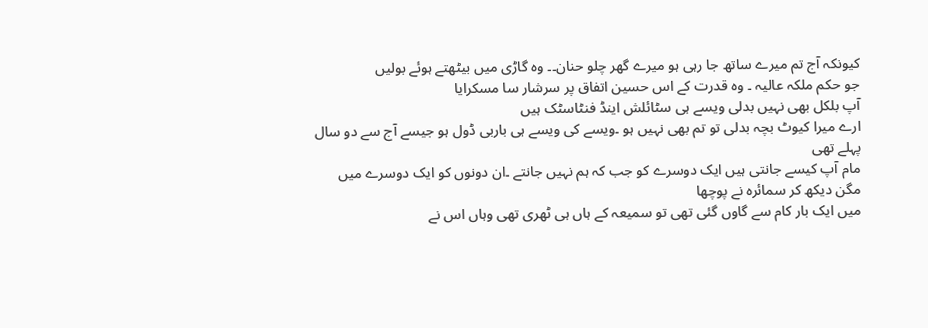کیونکہ آج تم میرے ساتھ جا رہی ہو میرے گھر چلو حنان۔۔ وہ گاڑی میں بیٹھتے ہوئے بولیں
جو حکم ملکہ عالیہ ۔ وہ قدرت کے اس حسین اتفاق پر سرشار سا مسکرایا
آپ بلکل بھی نہیں بدلی ویسے ہی سٹائلش اینڈ فنٹاسٹک ہیں
ارے میرا کیوٹ بچہ بدلی تو تم بھی نہیں ہو ۔ویسے کی ویسے ہی باربی ڈول ہو جیسے آج سے دو سال پہلے تھی
مام آپ کیسے جانتی ہیں ایک دوسرے کو جب کہ ہم نہیں جانتے ۔ان دونوں کو ایک دوسرے میں مگن دیکھ کر سمائرہ نے پوچھا
میں ایک بار کام سے گاوں گئی تھی تو سمیعہ کے ہاں ہی ٹھری تھی وہاں اس نے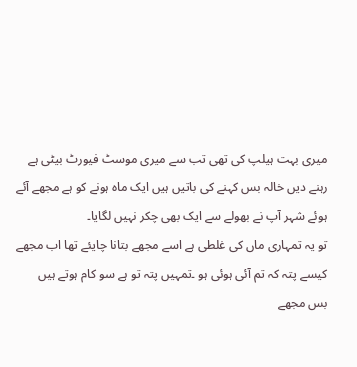میری بہت ہیلپ کی تھی تب سے میری موسٹ فیورٹ بیٹی ہے
رہنے دیں خالہ بس کہنے کی باتیں ہیں ایک ماہ ہونے کو ہے مجھے آئے ہوئے شہر آپ نے بھولے سے ایک بھی چکر نہیں لگایا۔
تو یہ تمہاری ماں کی غلطی ہے اسے مجھے بتانا چایئے تھا اب مجھے کیسے پتہ کہ تم آئی ہوئی ہو ۔تمہیں پتہ تو ہے سو کام ہوتے ہیں
بس مجھے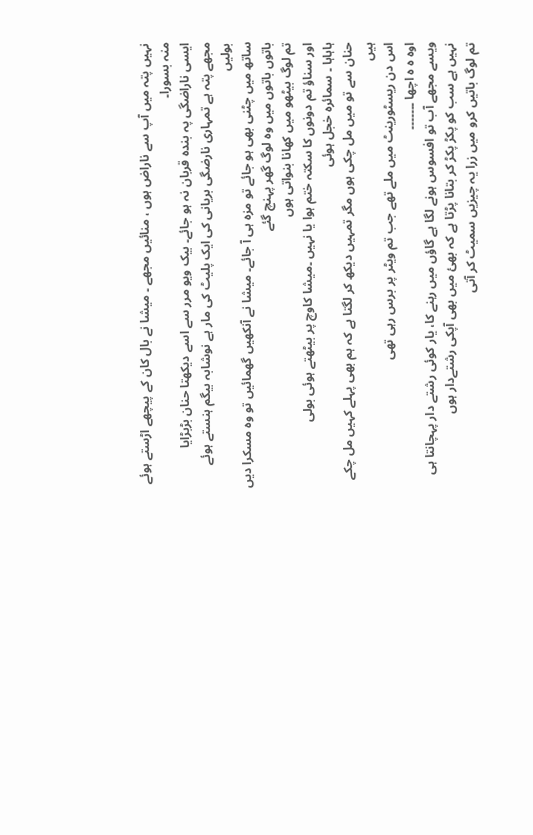نہیں پتہ میں آپ سے ناراض ہوں ، منائیں مجھے ۔ میشا نے بال کان کے پیچھے اڑستے ہوئے منہ بسورا۔
ایسی ناراضگی پہ بندہ قربان نہ ہو جائے۔ بیک ویو مرر سے اسے دیکھتا حنان بڑبڑایا
مجھے پتہ ہے تمہاری نارضگی بریانی کی ایک پلیٹ کی مار ہے نوشابہ بیگم ہنستے ہوئے بولیں
ساتھ میں چٹنی بھی ہو جائے تو مزہ ہی آ جائے۔ میشا نے آنکھیں گھمائیں تو وہ مسکرا دیں باتوں باتوں میں وہ لوگ گھر پہنچ گئے
تم لوگ بیٹھو میں کھانا بنواتی ہوں
اور سناؤ تم دونوں کا سکتہ ختم ہوا یا نہیں ۔میشا کاوچ پر بیٹھتے ہوئی بولی
ہاہاہا ۔ سمائرہ خجل ہوئی
حنان سے تو میں مل چکی ہوں مگر تمہیں دیکھ کر لگتا ہے کہ ہم بھی پہلے کہیں مل چکے ہیں
اس دن ریسٹورینٹ میں ملے تھے جب تم ویٹر پر برس رہی تھی
اوہ ہ ہ اچھا ۔۔۔۔۔۔۔
ویسے مجھے آب تو افسوس ہونے لگا ہے گاؤں میں رہنے کا، یار کوئی رشتے دار پہچانتا ہی نہیں ہے سب کو پکڑ پکڑ کر بتانا پڑتا ہے کہ بھئ میں بھی آپکی رشتےدار ہوں
تم لوگ باتیں کرو میں زرا یہ چیزیں سمیٹ کر آتی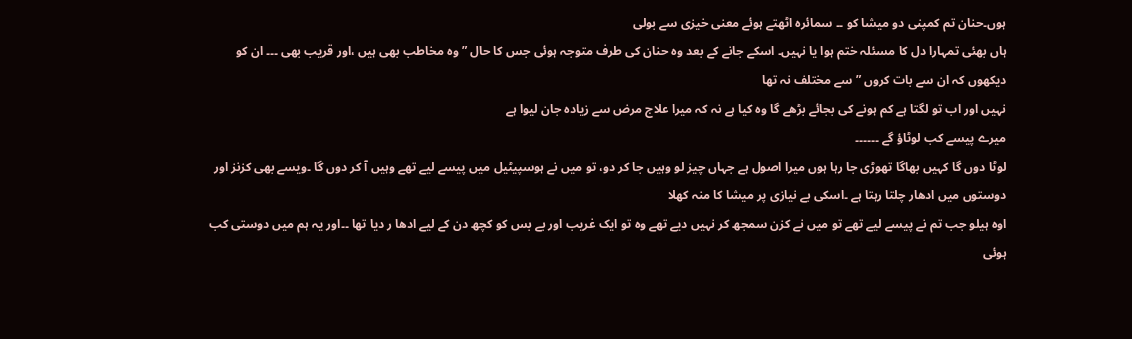ہوں۔حنان تم کمپنی دو میشا کو ۔۔ سمائرہ اٹھتے ہوئے معنی خیزی سے بولی
ہاں بھئی تمہارا دل کا مسئلہ ختم ہوا یا نہیں۔ اسکے جانے کے بعد وہ حنان کی طرف متوجہ ہوئی جس کا حال ” وہ مخاطب بھی ہیں ،اور قریب بھی ۔۔۔ ان کو دیکھوں کہ ان سے بات کروں ” سے مختلف نہ تھا
نہیں اور اب تو لگتا ہے کم ہونے کی بجائے بڑھے گا وہ کیا ہے نہ کہ میرا علاج مرض سے زیادہ جان لیوا ہے
میرے پیسے کب لوٹاؤ گے ۔۔۔۔۔۔
لوٹا دوں گا کہیں بھاگا تھوڑی جا رہا ہوں میرا اصول ہے جہاں چیز لو وہیں جا کر دو، تو میں نے ہوسپیٹیل میں پیسے لیے تھے وہیں آ کر دوں گا ۔ویسے بھی کزنز اور دوستوں میں ادھار چلتا رہتا ہے ۔اسکی بے نیازی پر میشا کا منہ کھلا
اوہ ہیلو جب تم نے پیسے لیے تھے تو میں نے کزن سمجھ کر نہیں دیے تھے وہ تو ایک غریب اور بے بس کو کچھ دن کے لیے ادھا ر دیا تھا ۔۔اور یہ ہم میں دوستی کب ہوئی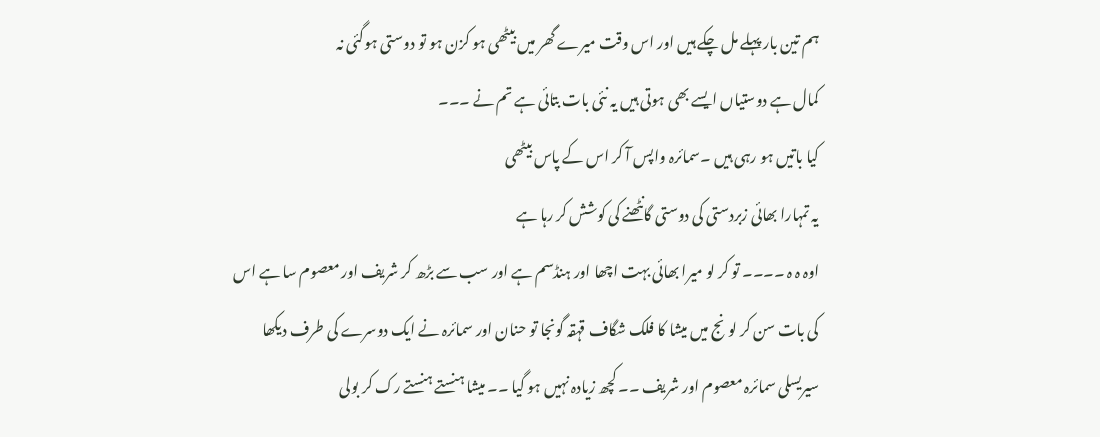ہم تین بار پہلے مل چکے ہیں اور اس وقت میرے گھر میں بیٹھی ہو کزن ہو تو دوستی ہوگئی نہ
کمال ہے دوستیاں ایسے بھی ہوتی ہیں یہ نئی بات بتائی ہے تم نے ۔۔۔
کیا باتیں ہو رہی ہیں ۔سمائرہ واپس آ کر اس کے پاس بیٹھی
یہ تمہارا بھائی زبردستی کی دوستی گانٹھنے کی کوشش کر رہا ہے
اوہ ہ ہ ۔۔۔۔ تو کر لو میرا بھائی بہت اچھا اور ہنڈسم ہے اور سب سے بڑھ کر شریف اور معصوم سا ہے اس کی بات سن کر لونج میں میشا کا فلک شگاف قہقہ گونجا تو حنان اور سمائرہ نے ایک دوسرے کی طرف دیکھا
سیریسلی سمائرہ معصوم اور شریف ۔۔ کچھ زیادہ نہیں ہو گیا ۔۔ میشا ہنستے ہنستے رک کر بولی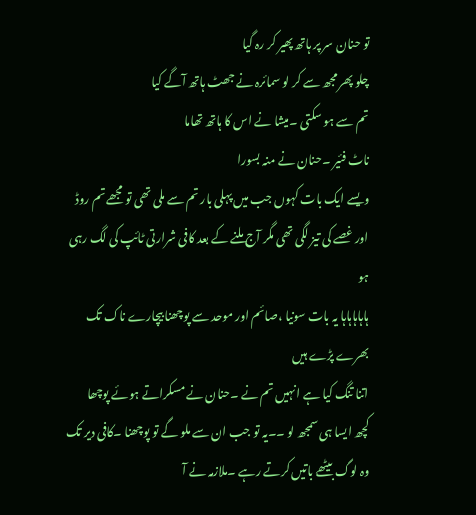تو حنان سر پر ہاتھ پھیر کر رہ گیا
چلو پھر مجھ سے کر لو سمائرہ نے جھٹ ہاتھ آگے کیا
تم سے ہو سکتی ۔میشا نے اس کا ہاتھ تھاما
ناٹ فئیر ۔حنان نے منہ بسورا
ویسے ایک بات کہوں جب میں پہلی بار تم سے ملی تھی تو مجھے تم روڈ اور غصے کی تیز لگی تھی مگر آج ملنے کے بعد کافی شرارتی ٹائپ کی لگ رہی ہو
ہاہاہاہاہا یہ بات سونیا ،صائم اور موحد سے پوچھنا بیچارے ناک تک بھرے پڑے ہیں
اتنا تنگ کیا ہے انہیں تم نے ۔حنان نے مسکراتے ہوئے پوچھا
کچھ ایسا ہی سمجھ لو ۔۔یہ تو جب ان سے ملو گے تو پوچھنا ۔کافی دیر تک وہ لوگ بیٹھے باتیں کرتے رہے ۔ملازمہ نے آ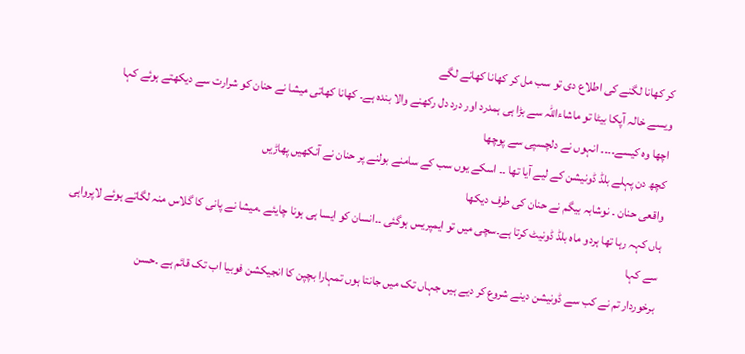کر کھانا لگنے کی اطلاع دی تو سب مل کر کھانا کھانے لگے
ویسے خالہ آپکا بیٹا تو ماشاءاللہ سے بڑا ہی ہمدرد اور درد دل رکھنے والا بندہ ہے۔ کھانا کھاتی میشا نے حنان کو شرارت سے دیکھتے ہوئے کہا
اچھا وہ کیسے۔۔۔۔ انہوں نے دلچسپی سے پوچھا
کچھ دن پہلے بلڈ ڈونیشن کے لیے آیا تھا ۔۔ اسکے یوں سب کے سامنے بولنے پر حنان نے آنکھیں پھاڑیں
واقعی حنان ۔ نوشابہ بیگم نے حنان کی طرف دیکھا
ہاں کہہ رہا تھا ہردو ماہ بلڈ ڈونیٹ کرتا ہے۔سچی میں تو ایمپریس ہوگئی ۔۔انسان کو ایسا ہی ہونا چایئے ۔میشا نے پانی کا گلاس منہ لگاتے ہوئے لاپرواہی سے کہا
برخوردار تم نے کب سے ڈونیشن دینے شروع کر دیے ہیں جہاں تک میں جانتا ہوں تمہارا بچپن کا انجیکشن فوبیا اب تک قائم ہے ۔حسن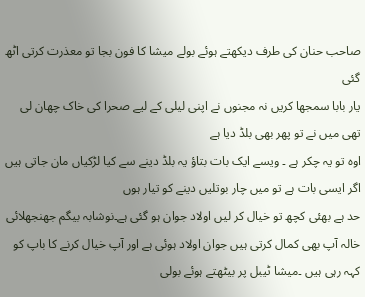صاحب حنان کی طرف دیکھتے ہوئے بولے میشا کا فون بجا تو معذرت کرتی اٹھ گئی
یار بابا سمجھا کریں نہ مجنوں نے اپنی لیلی کے لیے صحرا کی خاک چھان لی تھی میں نے تو پھر بھی بلڈ دیا ہے
اوہ تو یہ چکر ہے ۔ ویسے ایک بات بتاؤ یہ بلڈ دینے سے کیا لڑکیاں مان جاتی ہیں اگر ایسی بات ہے تو میں چار بوتلیں دینے کو تیار ہوں
حد ہے بھئی کچھ تو خیال کر لیں اولاد جوان ہو گئی ہے۔نوشابہ بیگم جھنجھلائی
خالہ آپ بھی کمال کرتی ہیں جوان اولاد ہوئی ہے اور آپ خیال کرنے کا باپ کو کہہ رہی ہیں ۔میشا ٹیبل پر بیٹھتے ہوئے بولی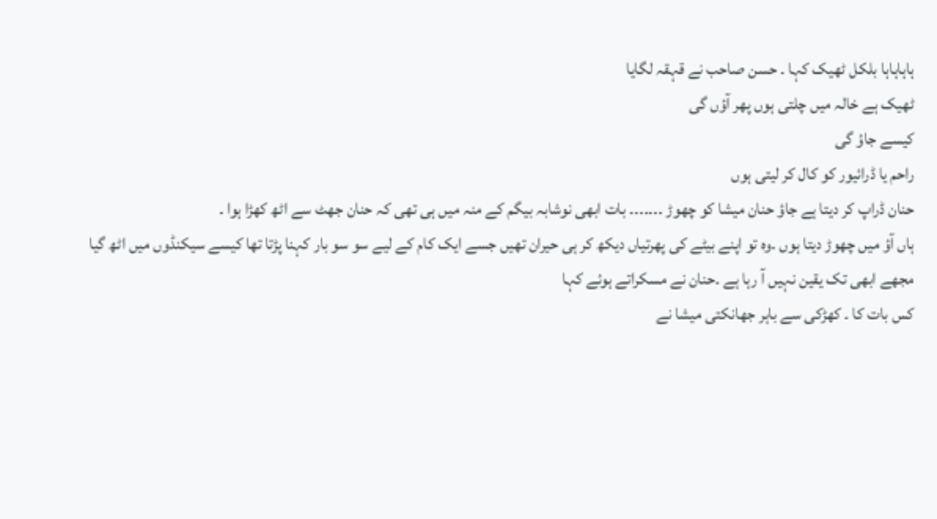ہاہاہاہا بلکل ٹھیک کہا ۔ حسن صاحب نے قہقہ لگایا
ٹھیک ہے خالہ میں چلتی ہوں پھر آؤں گی
کیسے جاؤ گی
راحم یا ڈرائیور کو کال کر لیتی ہوں
حنان ڈراپ کر دیتا ہے جاؤ حنان میشا کو چھوڑ ۔۔۔۔۔۔۔ بات ابھی نوشابہ بیگم کے منہ میں ہی تھی کہ حنان جھٹ سے اٹھ کھڑا ہوا ۔
ہاں آؤ میں چھوڑ دیتا ہوں ۔وہ تو اپنے بیٹے کی پھرتیاں دیکھ کر ہی حیران تھیں جسے ایک کام کے لیے سو سو بار کہنا پڑتا تھا کیسے سیکنڈوں میں اٹھ گیا
مجھے ابھی تک یقین نہیں آ رہا ہے ۔حنان نے مسکراتے ہوئے کہا
کس بات کا ۔ کھڑکی سے باہر جھانکتی میشا نے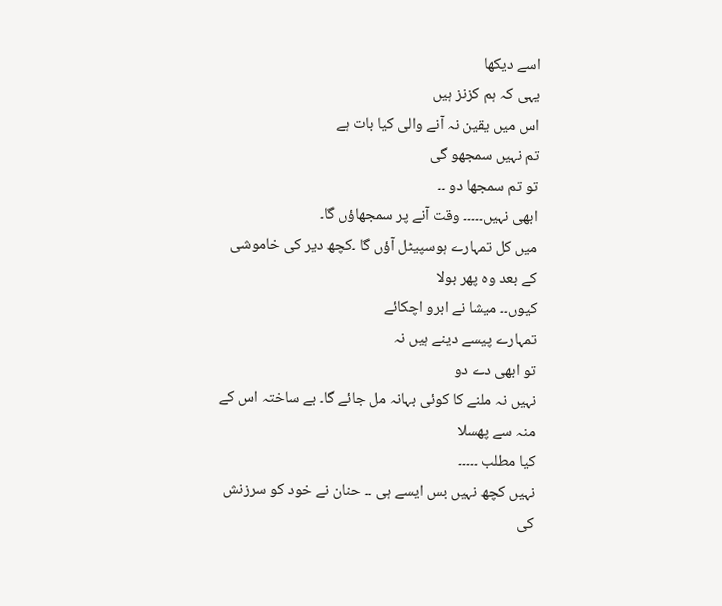اسے دیکھا
یہی کہ ہم کزنز ہیں
اس میں یقین نہ آنے والی کیا بات ہے
تم نہیں سمجھو گی
تو تم سمجھا دو ۔۔
ابھی نہیں۔۔۔۔۔ وقت آنے پر سمجھاؤں گا۔
میں کل تمہارے ہوسپیٹل آؤں گا ۔کچھ دیر کی خاموشی کے بعد وہ پھر بولا
کیوں۔۔ میشا نے ابرو اچکائے
تمہارے پیسے دینے ہیں نہ
تو ابھی دے دو
نہیں نہ ملنے کا کوئی بہانہ مل جائے گا۔ بے ساختہ اس کے منہ سے پھسلا
کیا مطلب ۔۔۔۔۔
نہیں کچھ نہیں بس ایسے ہی ۔۔ حنان نے خود کو سرزنش کی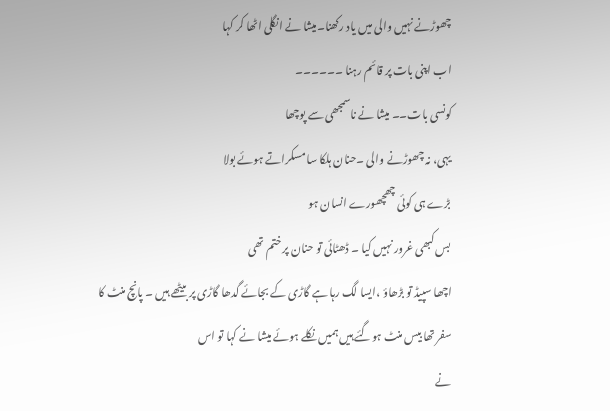چھوڑنے نہیں والی میں یاد رکھنا۔میشا نے انگلی اٹھا کر کہا
اب اپنی بات پر قائم رہنا ۔۔۔۔۔۔
کونسی بات۔۔ میشا نے ناسمجھی سے پوچھا
یہی، نہ چھوڑنے والی ۔حنان ہلکا سا مسکراتے ہوئے بولا
بڑے ہی کوئی چھچھورے انسان ہو
بس کبھی غرور نہیں کیا ۔ ڈھٹائی تو حنان پر ختم تھی
اچھا سپیڈ تو بڑھاؤ ،ایسا لگ رہا ہے گاڑی کے بجائے گدھا گاڑی پر بیٹھے ہیں ۔ پانچ منٹ کا سفر تھا بیس منٹ ہوگئے ہیں ہمیں نکلے ہوئے میشا نے کہا تو اس
نے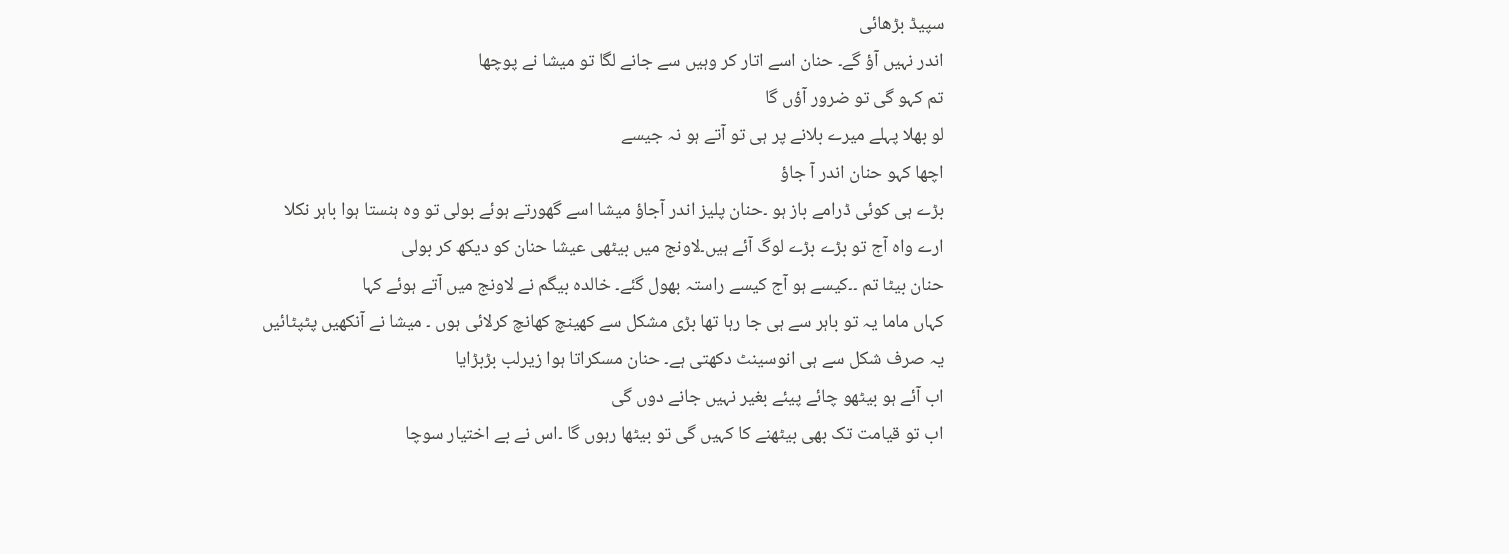سپیڈ بڑھائی
اندر نہیں آؤ گے۔ حنان اسے اتار کر وہیں سے جانے لگا تو میشا نے پوچھا
تم کہو گی تو ضرور آؤں گا
لو بھلا پہلے میرے بلانے پر ہی تو آتے ہو نہ جیسے
اچھا کہو حنان اندر آ جاؤ
بڑے ہی کوئی ڈرامے باز ہو ۔حنان پلیز اندر آجاؤ میشا اسے گھورتے ہوئے بولی تو وہ ہنستا ہوا باہر نکلا
ارے واہ آج تو بڑے بڑے لوگ آئے ہیں۔لاونج میں بیٹھی عیشا حنان کو دیکھ کر بولی
حنان بیٹا تم ۔۔کیسے ہو آج کیسے راستہ بھول گئے۔ خالدہ بیگم نے لاونج میں آتے ہوئے کہا
کہاں ماما یہ تو باہر سے ہی جا رہا تھا بڑی مشکل سے کھینچ کھانچ کرلائی ہوں ۔ میشا نے آنکھیں پٹپٹائیں
یہ صرف شکل سے ہی انوسینٹ دکھتی ہے۔ حنان مسکراتا ہوا زیرلب بڑبڑایا
اب آئے ہو بیٹھو چائے پیئے بغیر نہیں جانے دوں گی
اب تو قیامت تک بھی بیٹھنے کا کہیں گی تو بیٹھا رہوں گا ۔اس نے بے اختیار سوچا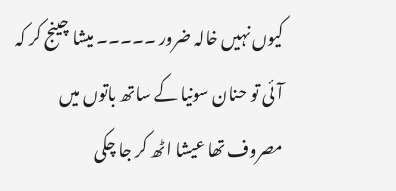کیوں نہیں خالہ ضرور ۔۔۔۔۔ میشا چینج کر کہ آئی تو حنان سونیا کے ساتھ باتوں میں مصروف تھا عیشا اٹھ کر جا چکی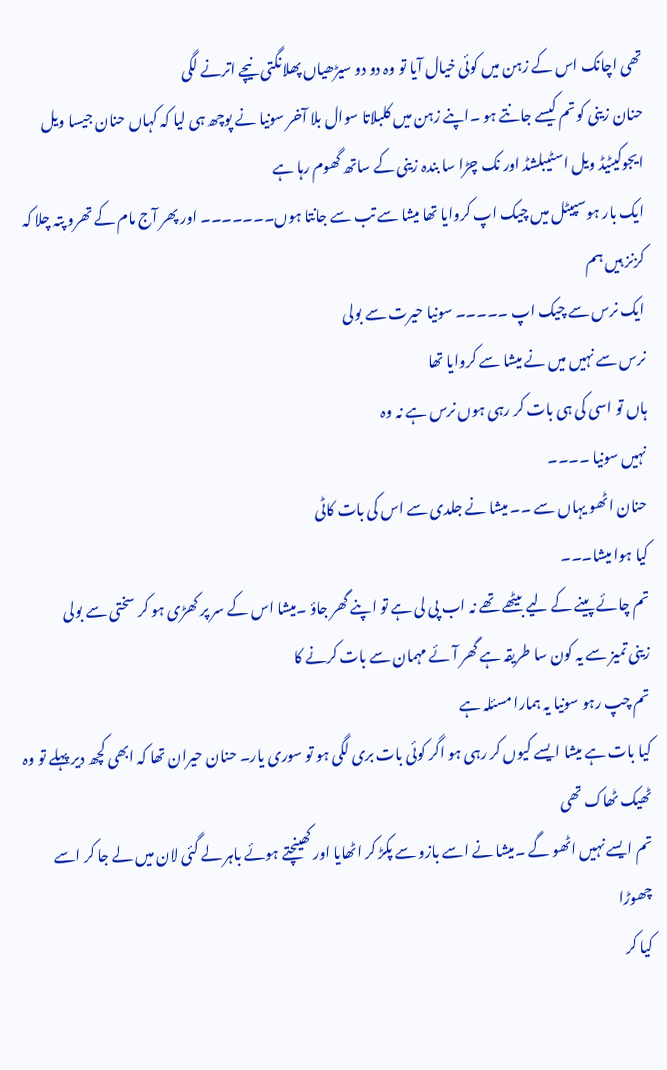تھی اچانک اس کے زہن میں کوئی خیال آیا تو وہ دو دو سیڑھیاں پھلانگتی نیچے اترنے لگی
حنان زینی کو تم کیسے جانتے ہو ۔اپنے زہن میں کلبلاتا سوال بلا آخر سونیا نے پوچھ ہی لیا کہ کہاں حنان جیسا ویل ایجوکیٹیڈ ویل اسٹیبلشڈ اور نک چڑا سا بندہ زینی کے ساتھ گھوم رہا ہے
ایک بار ہوسپیٹل میں چیک اپ کروایا تھا میشا سے تب سے جانتا ہوں۔۔۔۔۔۔۔ اور پھر آج مام کے تھرو پتہ چلا کہ کزنز ہیں ہم
ایک نرس سے چیک اپ ۔۔۔۔۔ سونیا حیرت سے بولی
نرس سے نہیں میں نے میشا سے کروایا تھا
ہاں تو اسی کی ہی بات کر رہی ہوں نرس ہے نہ وہ
نہیں سونیا ۔۔۔۔
حنان اٹھو یہاں سے ۔۔ میشا نے جلدی سے اس کی بات کاٹی
کیا ہوا میشا۔۔۔
تم چائے پینے کے لیے بیٹھے تھے نہ اب پی لی ہے تو اپنے گھر جاؤ ۔میشا اس کے سر پر کھڑی ہو کر سختی سے بولی
زینی تمیز سے یہ کون سا طریقہ ہے گھر آئے مہمان سے بات کرنے کا
تم چپ رہو سونیا یہ ہمارا مسئلہ ہے
کیا بات ہے میشا ایسے کیوں کر رہی ہو اگر کوئی بات بری لگی ہو تو سوری یار۔ حنان حیران تھا کہ ابھی کچھ دیر پہلے تو وہ ٹھیک ٹھاک تھی
تم ایسے نہیں اٹھو گے ۔میشا نے اسے بازو سے پکڑ کر اٹھایا اور کھینچتے ہوئے باہر لے گئی لان میں لے جا کر اسے چھوڑا
کیا کر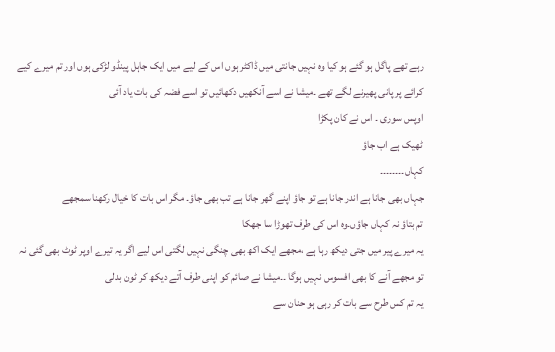رہے تھے پاگل ہو گئے ہو کیا وہ نہیں جانتی میں ڈاکٹر ہوں اس کے لیے میں ایک جاہل پینڈو لڑکی ہوں اور تم میرے کیے کرائے پر پانی پھیرنے لگے تھے ۔میشا نے اسے آنکھیں دکھائیں تو اسے فضہ کی بات یاد آئی
اوپس سوری ۔ اس نے کان پکڑا
ٹھیک ہے اب جاؤ
کہاں۔۔۔۔۔۔۔۔
جہاں بھی جانا ہے اندر جانا ہے تو جاؤ اپنے گھر جانا ہے تب بھی جاؤ۔ مگر اس بات کا خیال رکھنا سمجھے
تم بتاؤ نہ کہاں جاؤں۔وہ اس کی طرف تھوڑا سا جھکا
یہ میرے پیر میں جتی دیکھ رہا ہے ،مجھے ایک اکھ بھی چنگی نہیں لگتی اس لیے اگر یہ تیرے اوپر ٹوٹ بھی گئی نہ تو مجھے آنے کا بھی افسوس نہیں ہوگا ۔۔میشا نے صائم کو اپنی طرف آتے دیکھ کر ٹون بدلی
یہ تم کس طرح سے بات کر رہی ہو حنان سے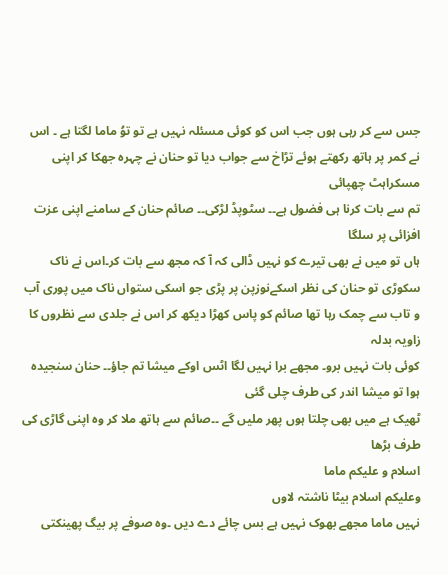جس سے کر رہی ہوں جب اس کو کوئی مسئلہ نہیں ہے تو توُ ماما لگتا ہے ۔ اس نے کمر پر ہاتھ رکھتے ہوئے تڑاخ سے جواب دیا تو حنان نے چہرہ جھکا کر اپنی مسکراہٹ چھپائی
تم سے بات کرنا ہی فضول ہے۔۔ سٹوپڈ لڑکی۔۔ صائم حنان کے سامنے اپنی عزت افزائی پر سلگا
ہاں تو میں نے بھی تیرے کو نہیں ڈالی کہ آ کہ مجھ سے بات کر۔اس نے ناک سکوڑی تو حنان کی نظر اسکےنوزپن پر پڑی جو اسکی ستواں ناک میں پوری آب و تاب سے چمک رہا تھا صائم کو پاس کھڑا دیکھ کر اس نے جلدی سے نظروں کا زاویہ بدلہ
کوئی بات نہیں برو۔ مجھے برا نہیں لگا اٹس اوکے میشا تم جاؤ۔۔ حنان سنجیدہ ہوا تو میشا اندر کی طرف چلی گئی
ٹھیک ہے میں بھی چلتا ہوں پھر ملیں گے ۔۔صائم سے ہاتھ ملا کر وہ اپنی گاڑی کی طرف بڑھا
اسلام و علیکم ماما
وعلیکم اسلام بیٹا ناشتہ لاوں
نہیں ماما مجھے بھوک نہیں ہے بس چائے دے دیں ۔وہ صوفے پر بیگ پھینکتی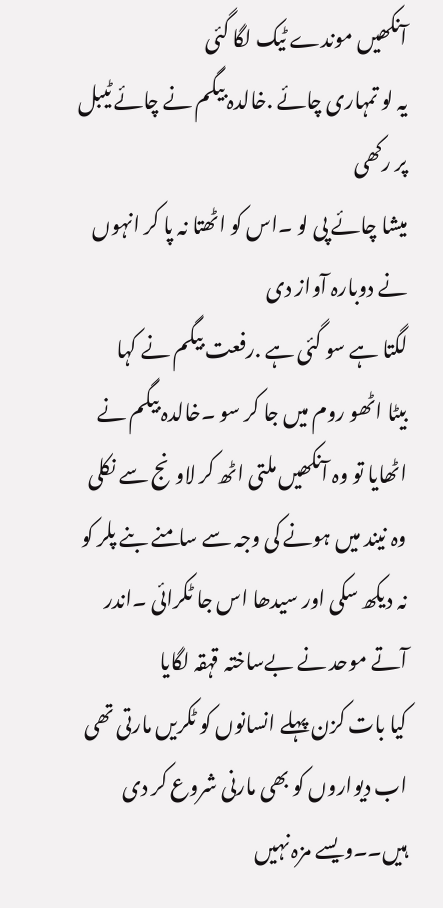آنکھیں موندے ٹیک لگا گئی
یہ لو تمہاری چائے .خالدہ بیگم نے چائے ٹیبل پر رکھی
میشا چائے پی لو ۔اس کو اٹھتا نہ پا کر انہوں نے دوبارہ آواز دی
لگتا ہے سو گئی ہے .رفعت بیگم نے کہا
بیٹا اٹھو روم میں جا کر سو ۔خالدہ بیگم نے اٹھایا تو وہ آنکھیں ملتی اٹھ کر لاونج سے نکلی وہ نیند میں ہونے کی وجہ سے سامنے بنے پلر کو نہ دیکھ سکی اور سیدھا اس جا ٹکرائی ۔اندر آتے موحد نے بےساختہ قہقہ لگایا
کیا بات کزن پہلے انسانوں کو ٹکریں مارتی تھی اب دیواروں کو بھی مارنی شروع کر دی ہیں۔۔ویسے مزہ نہیں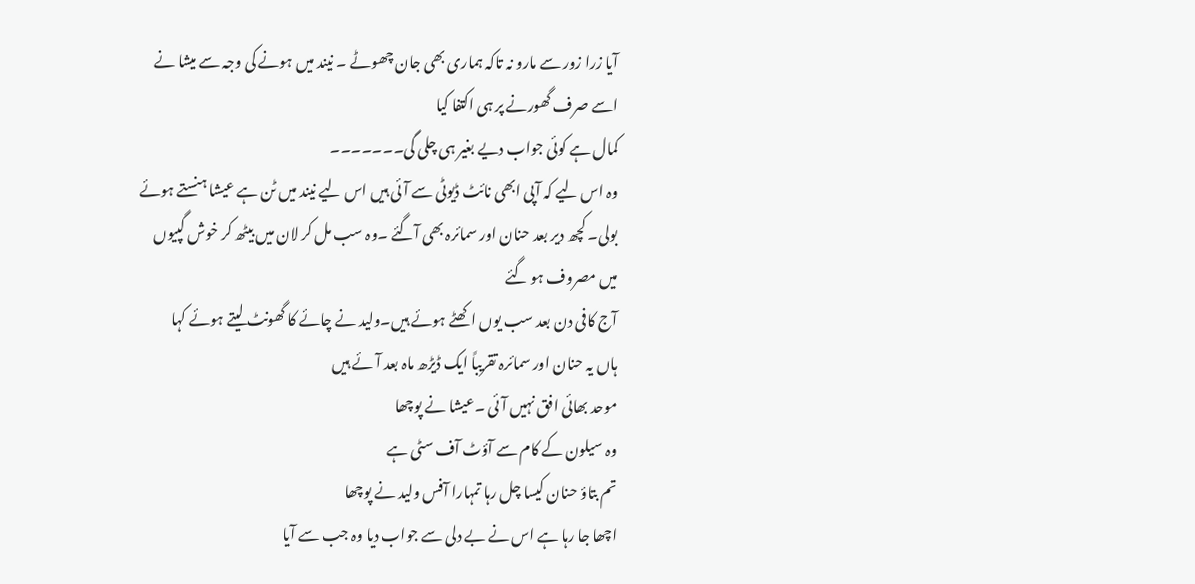آیا زرا زور سے مارو نہ تاکہ ہماری بھی جان چھوٹے ۔ نیند میں ہونے کی وجہ سے میشا نے اسے صرف گھورنے پر ہی اکتفا کیا
کمال ہے کوئی جواب دیے بغیر ہی چلی گی۔۔۔۔۔۔۔
وہ اس لیے کہ آپی ابھی نائٹ ڈیوٹی سے آئی ہیں اس لیے نیند میں ٹن ہے عیشا ہنستے ہوئے بولی۔ کچھ دیر بعد حنان اور سمائرہ بھی آگئے ۔وہ سب مل کر لان میں بیٹھ کر خوش گپیوں میں مصروف ہو گئے
آج کافی دن بعد سب یوں اکھٹے ہوئے ہیں۔ولید نے چائے کا گھونٹ لیتے ہوئے کہا
ہاں یہ حنان اور سمائرہ تقریباً ایک ڈیڑھ ماہ بعد آئے ہیں
موحد بھائی افق نہیں آئی ۔عیشا نے پوچھا
وہ سیلون کے کام سے آؤٹ آف سٹی ہے
تم بتاؤ حنان کیسا چل رہا تمہارا آفس ولید نے پوچھا
اچھا جا رہا ہے اس نے بے دلی سے جواب دیا وہ جب سے آیا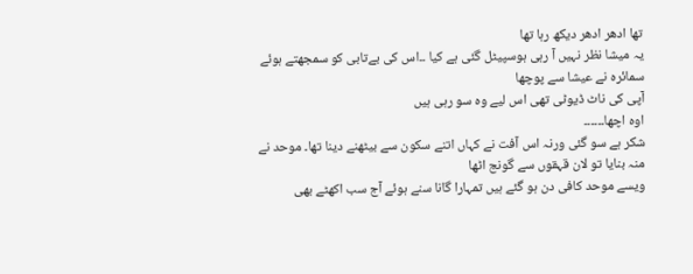تھا ادھر ادھر دیکھ رہا تھا
یہ میشا نظر نہیں آ رہی ہوسپیٹل گئی ہے کیا ۔۔اس کی بےتابی کو سمجھتے ہوئے سمائرہ نے عیشا سے پوچھا
آپی کی ناٹ ڈیوٹی تھی اس لیے وہ سو رہی ہیں
اوہ اچھا۔۔۔۔۔۔
شکر ہے سو گئی ورنہ اس آفت نے کہاں اتنے سکون سے بیٹھنے دینا تھا۔ موحد نے منہ بنایا تو لان قہقوں سے گونج اٹھا
ویسے موحد کافی دن ہو گئے ہیں تمہارا گانا سنے ہوئے آج سب اکھٹے بھی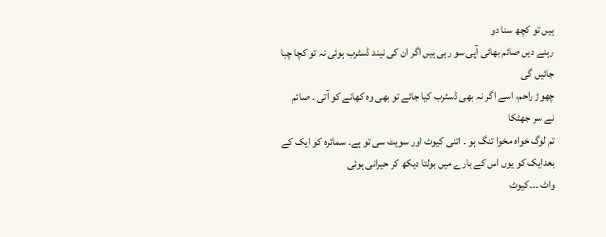ہیں تو کچھ سنا دو
رہنے دیں صائم بھائی آپی سو رہی ہیں اگر ان کی نیند ڈسٹرب ہوئی نہ تو کچا چبا جائیں گی
چھوڑ راحم، اسے اگر نہ بھی ڈسٹرب کیا جائے تو بھی وہ کھانے کو آتی ۔ صائم نے سر جھٹکا
تم لوگ خواہ مخوا تنگ ہو ۔ اتنی کیوٹ اور سویٹ سی تو ہے۔ سمائرہ کو ایک کے بعدایک کو یوں اس کے بارے میں بولتا دیکھ کر حیرانی ہوئی
واٹ ۔۔۔کیوٹ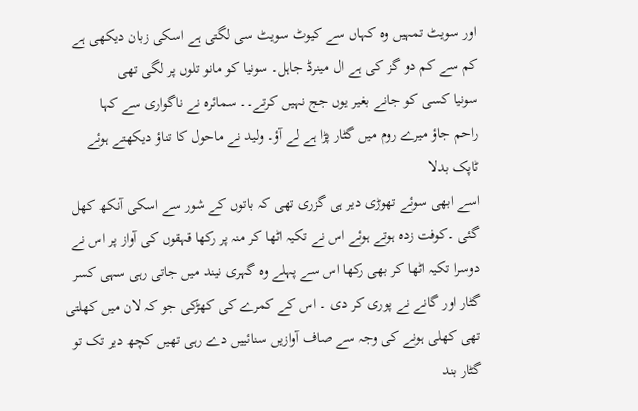اور سویٹ تمہیں وہ کہاں سے کیوٹ سویٹ سی لگتی ہے اسکی زبان دیکھی ہے کم سے کم دو گز کی ہے ال مینرڈ جاہل۔ سونیا کو مانو تلوں پر لگی تھی
سونیا کسی کو جانے بغیر یوں جج نہیں کرتے۔۔ سمائرہ نے ناگواری سے کہا
راحم جاؤ میرے روم میں گٹار پڑا ہے لے آؤ۔ ولید نے ماحول کا تناؤ دیکھتے ہوئے ٹاپک بدلا
اسے ابھی سوئے تھوڑی دیر ہی گزری تھی کہ باتوں کے شور سے اسکی آنکھ کھل گئی ۔کوفت زدہ ہوتے ہوئے اس نے تکیہ اٹھا کر منہ پر رکھا قہقوں کی آواز پر اس نے دوسرا تکیہ اٹھا کر بھی رکھا اس سے پہلے وہ گہری نیند میں جاتی رہی سہی کسر گٹار اور گانے نے پوری کر دی ۔ اس کے کمرے کی کھڑکی جو کہ لان میں کھلتی تھی کھلی ہونے کی وجہ سے صاف آوازیں سنائییں دے رہی تھیں کچھ دیر تک تو گٹار بند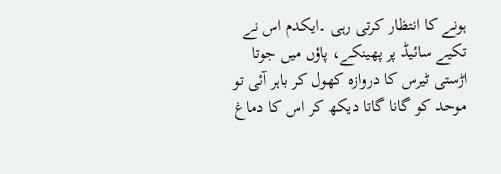ہونے کا انتظار کرتی رہی ۔ایکدم اس نے تکیے سائیڈ پر پھینکے، پاؤں میں جوتا اڑستی ٹیرس کا دروازہ کھول کر باہر آئی تو موحد کو گانا گاتا دیکھ کر اس کا دماغ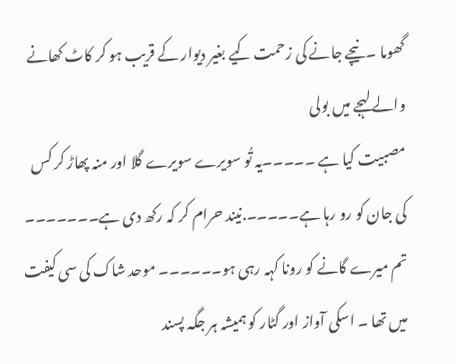گھوما ۔نیچے جانے کی زحمت کیے بغیر دیوار کے قریب ہو کر کاٹ کھانے والے لہجے میں بولی
مصبیت کیا ہے ۔۔۔۔۔یہ تُو سویرے سویرے گلا اور منہ پھاڑ کر کس کی جان کو رو رہا ہے۔۔۔۔۔.نیند حرام کر کہ رکھ دی ہے۔۔۔۔۔۔۔
تم میرے گانے کو رونا کہہ رہی ہو۔۔۔۔۔۔ موحد شاک کی سی کیفت میں تھا ۔ اسکی آواز اور گٹار کو ہمیشہ ہر جگہ پسند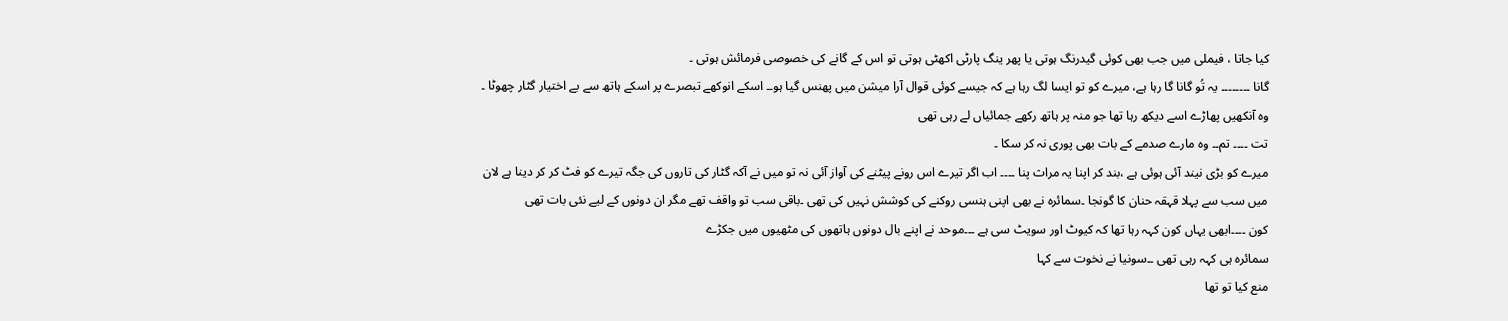کیا جاتا ، فیملی میں جب بھی کوئی گیدرنگ ہوتی یا پھر ینگ پارٹی اکھٹی ہوتی تو اس کے گانے کی خصوصی فرمائش ہوتی ۔
گانا ۔۔۔۔۔۔۔۔ یہ تُو گانا گا رہا ہے، میرے کو تو ایسا لگ رہا ہے کہ جیسے کوئی قوال آرا میشن میں پھنس گیا ہو۔۔ اسکے انوکھے تبصرے پر اسکے ہاتھ سے بے اختیار گٹار چھوٹا ۔ وہ آنکھیں پھاڑے اسے دیکھ رہا تھا جو منہ پر ہاتھ رکھے جمائیاں لے رہی تھی
تت ۔۔۔۔ تم۔۔ وہ مارے صدمے کے بات بھی پوری نہ کر سکا ۔
میرے کو بڑی نیند آئی ہوئی ہے ،بند کر اپنا یہ مراث پنا ۔۔۔۔ اب اگر تیرے اس رونے پیٹنے کی آواز آئی نہ تو میں نے آکہ گٹار کی تاروں کی جگہ تیرے کو فٹ کر کر دینا ہے لان میں سب سے پہلا قہقہ حنان کا گونجا ۔سمائرہ نے بھی اپنی ہنسی روکنے کی کوشش نہیں کی تھی ۔باقی سب تو واقف تھے مگر ان دونوں کے لیے نئی بات تھی
کون ۔۔۔۔ابھی یہاں کون کہہ رہا تھا کہ کیوٹ اور سویٹ سی ہے ۔۔۔موحد نے اپنے بال دونوں ہاتھوں کی مٹھیوں میں جکڑے
سمائرہ ہی کہہ رہی تھی ۔۔سونیا نے نخوت سے کہا
منع کیا تو تھا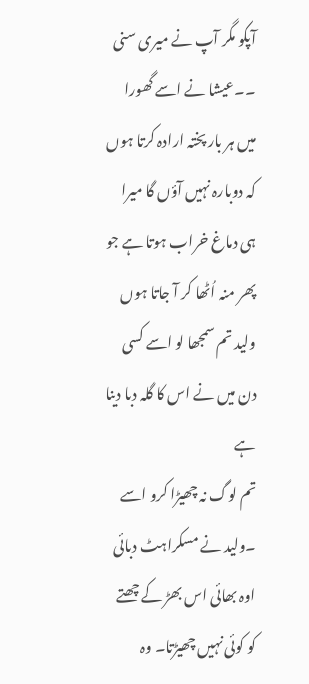آپکو مگر آپ نے میری سنی ۔۔عیشا نے اسے گھورا
میں ہر بار پختہ ارادہ کرتا ہوں کہ دوبارہ نہیں آؤں گا میرا ہی دماغ خراب ہوتا ہے جو پھر منہ اُٹھا کر آ جاتا ہوں
ولید تم سمجھا لو اسے کسی دن میں نے اس کا گلہ دبا دینا ہے
تم لوگ نہ چھیڑا کرو اسے ۔ولید نے مسکراہٹ دبائی
اوہ بھائی اس بھڑ کے چھتے کو کوئی نہیں چھیڑتا۔ وہ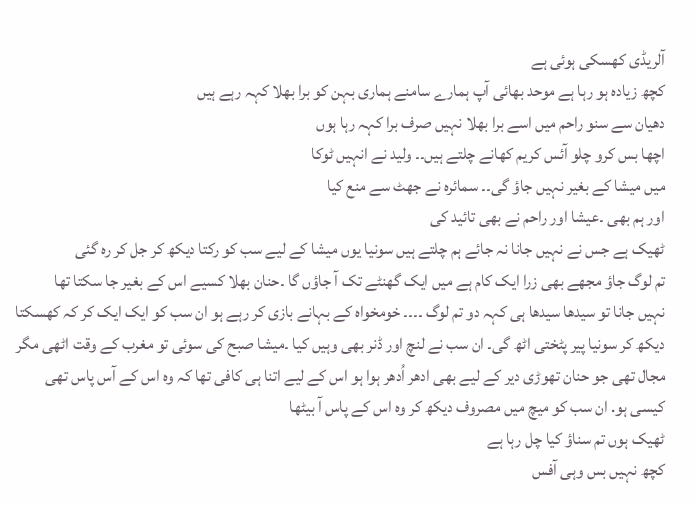آلریڈی کھسکی ہوئی ہے
کچھ زیادہ ہو رہا ہے موحد بھائی آپ ہمارے سامنے ہماری بہن کو برا بھلا کہہ رہے ہیں
دھیان سے سنو راحم میں اسے برا بھلا نہیں صرف برا کہہ رہا ہوں
اچھا بس کرو چلو آئس کریم کھانے چلتے ہیں۔۔ ولید نے انہیں ٹوکا
میں میشا کے بغیر نہیں جاؤ گی۔۔ سمائرہ نے جھٹ سے منع کیا
اور ہم بھی ۔عیشا اور راحم نے بھی تائید کی
ٹھیک ہے جس نے نہیں جانا نہ جائے ہم چلتے ہیں سونیا یوں میشا کے لیے سب کو رکتا دیکھ کر جل کر رہ گئی
تم لوگ جاؤ مجھے بھی زرا ایک کام ہے میں ایک گھنٹے تک آ جاؤں گا ۔حنان بھلا کسیے اس کے بغیر جا سکتا تھا
نہیں جانا تو سیدھا سیدھا ہی کہہ دو تم لوگ ۔۔۔۔ خومخواہ کے بہانے بازی کر رہے ہو ان سب کو ایک ایک کر کہ کھسکتا دیکھ کر سونیا پیر پٹختی اٹھ گی۔ ان سب نے لنچ اور ڈنر بھی وہیں کیا ۔میشا صبح کی سوئی تو مغرب کے وقت اٹھی مگر مجال تھی جو حنان تھوڑی دیر کے لیے بھی ادھر اُدھر ہوا ہو اس کے لیے اتنا ہی کافی تھا کہ وہ اس کے آس پاس تھی
کیسی ہو. ان سب کو میچ میں مصروف دیکھ کر وہ اس کے پاس آ بیٹھا
ٹھیک ہوں تم سناؤ کیا چل رہا ہے
کچھ نہیں بس وہی آفس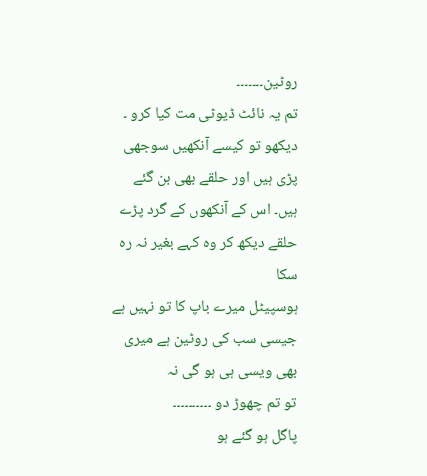روٹین۔۔۔۔۔۔۔
تم یہ نائٹ ڈیوٹی مت کیا کرو ۔ دیکھو تو کیسے آنکھیں سوجھی پڑی ہیں اور حلقے بھی بن گئے ہیں۔ اس کے آنکھوں کے گرد پڑے حلقے دیکھ کر وہ کہے بغیر نہ رہ سکا
ہوسپیٹل میرے باپ کا تو نہیں ہے جیسی سب کی روٹین ہے میری بھی ویسی ہی ہو گی نہ
تو تم چھوڑ دو ۔۔۔۔۔۔۔۔۔۔
پاگل ہو گئے ہو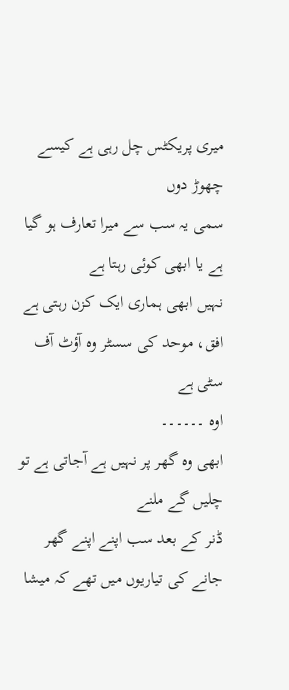میری پریکٹس چل رہی ہے کیسے چھوڑ دوں
سمی یہ سب سے میرا تعارف ہو گیا ہے یا ابھی کوئی رہتا ہے
نہیں ابھی ہماری ایک کزن رہتی ہے افق، موحد کی سسٹر وہ آؤٹ آف سٹی ہے
اوہ ۔۔۔۔۔۔
ابھی وہ گھر پر نہیں ہے آجاتی ہے تو چلیں گے ملنے
ڈنر کے بعد سب اپنے اپنے گھر جانے کی تیاریوں میں تھے کہ میشا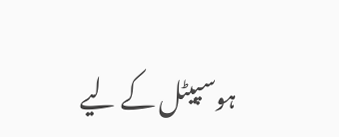ہوسپیٹل کے لیے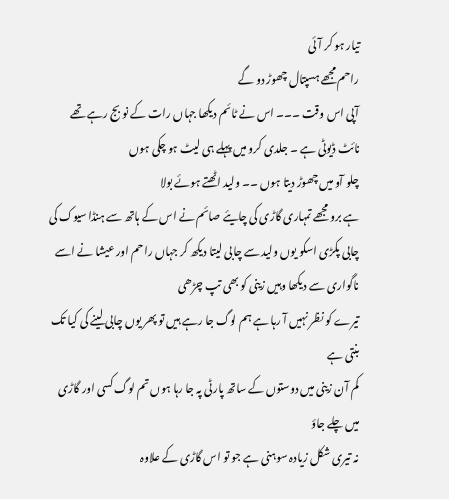تیار ہو کر آئی
راحم مجھے ہسپتال چھوڑ دو گے
آپی اس وقت ۔۔۔ اس نے ٹائم دیکھا جہاں رات کے نو بج رہے تھے
نائٹ ڈیوٹی ہے ۔ جلدی کرو میں پہلے ہی لیٹ ہو چکی ہوں
چلو آو میں چھوڑ دیتا ہوں ۔۔ ولید اٹھتے ہوئے بولا
ہے برو مجھے تمہاری گاڑی کی چایئے صائم نے اس کے ہاتھ سے ہنڈا سیوک کی چابی پکڑی اسکو یوں ولید سے چابی لیتا دیکھ کر جہاں راحم اور عیشا نے اسے ناگواری سے دیکھا وہیں زینی کو بھی تپ چڑھی
تیرے کو نظر نہیں آ رہا ہے ہم لوگ جا رہے ہیں تو پھر یوں چابی لینے کی کیا تک بنتی ہے
کم آن زینی میں دوستوں کے ساتھ پارٹی پہ جا رہا ہوں تم لوگ کسی اور گاڑی میں چلے جاؤ
نہ تیری شکل زیادہ سوہنی ہے جو تو اس گاڑی کے علاوہ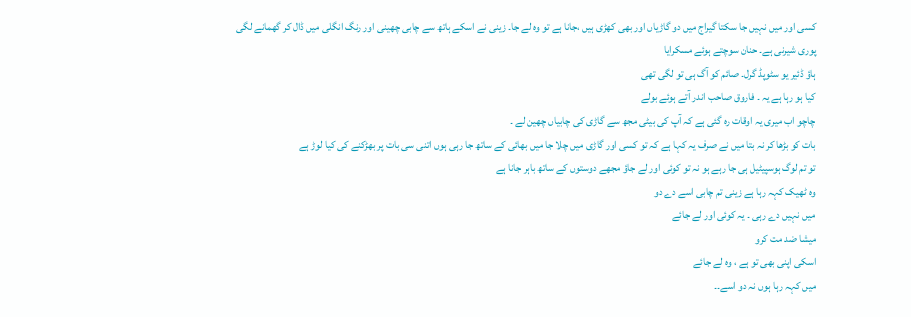کسی اور میں نہیں جا سکتا گیراج میں دو گاڑیاں اور بھی کھڑی ہیں ،جانا ہے تو وہ لے جا۔ زینی نے اسکے ہاتھ سے چابی چھینی اور رنگ انگلی میں ڈال کر گھمانے لگی
پوری شیرنی ہے۔ حنان سوچتے ہوئے مسکرایا
ہاؤ ڈئیر یو سٹوپڈ گرل۔ صائم کو آگ ہی تو لگی تھی
کیا ہو رہا ہے یہ ۔ فاروق صاحب اندر آتے ہوئے بولے
چاچو اب میری یہ اوقات رہ گئی ہے کہ آپ کی بیٹی مجھ سے گاڑی کی چابیاں چھین لے ۔
بات کو بڑھا کر نہ بتا میں نے صرف یہ کہا ہے کہ تو کسی اور گاڑی میں چلا جا میں بھائی کے ساتھ جا رہی ہوں اتنی سی بات پر بھڑکنے کی کیا لوڑ ہے
تو تم لوگ ہوسپیٹیل ہی جا رہے ہو نہ تو کوئی اور لے جاؤ مجھے دوستوں کے ساتھ باہر جانا ہے
وہ ٹھیک کہہ رہا ہے زینی تم چابی اسے دے دو
میں نہیں دے رہی ۔ یہ کوئی اور لے جائے
میشا ضد مت کرو
اسکی اپنی بھی تو ہے ، وہ لے جائے
میں کہہ رہا ہوں نہ دو اسے۔۔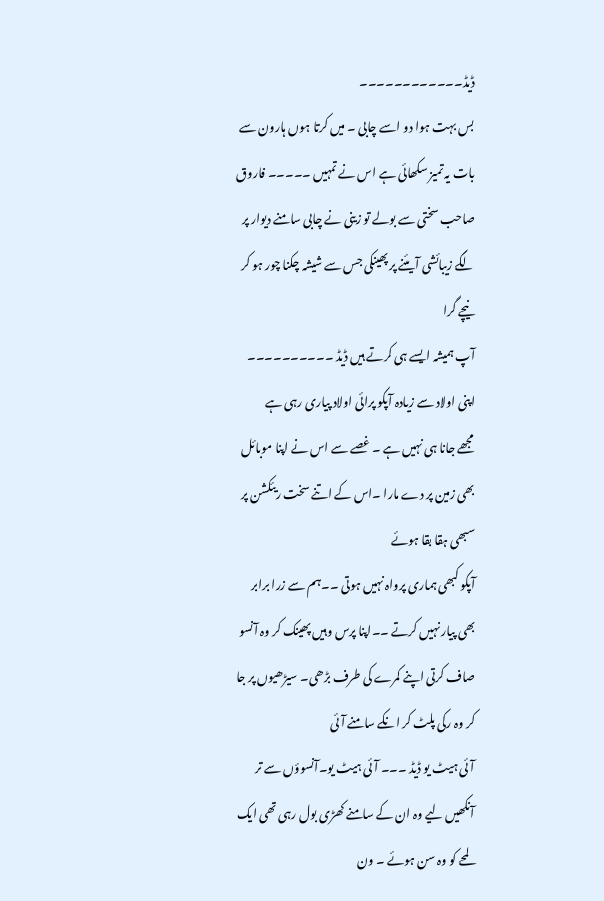ڈیڈ۔۔۔۔۔۔۔۔۔۔۔۔
بس بہت ہوا دو اسے چابی ۔ میں کرتا ہوں ہارون سے بات یہ تمیز سکھائی ہے اس نے تمہیں ۔۔۔۔۔ فاروق صاحب سختی سے بولے تو زینی نے چابی سامنے دیوار پر لگے زیبائشی آیئنے پر پھینکی جس سے شیشہ چکنا چور ہو کر نیچے گرا
آپ ہمیشہ ایسے ہی کرتے ہیں ڈیڈ ۔۔۔۔۔۔۔۔۔۔ اپنی اولاد سے زیادہ آپکو پرائی اولاد پیاری رہی ہے
مجھے جانا ہی نہیں ہے ۔ غصے سے اس نے اپنا موبائل بھی زمین پر دے مارا ۔اس کے اتنے سخت ریئکشن پر سبھی ہقا بقا ہوئے
آپکو کبھی ہماری پرواہ نہیں ہوتی ۔۔ہم سے زرا برابر بھی پیار نہیں کرتے ۔۔اپنا پرس وہیں پھینک کر وہ آنسو صاف کرتی اپنے کمرے کی طرف بڑھی۔ سیڑھیوں پر جا کر وہ رکی پلٹ کر انکے سامنے آئی
آئی ہیٹ یو ڈیڈ ۔۔۔ آئی ہیٹ یو۔آنسوؤں سے تر آنکھیں لیے وہ ان کے سامنے کھڑی بول رہی تھی ایک لمحے کو وہ سن ہوئے ۔ ون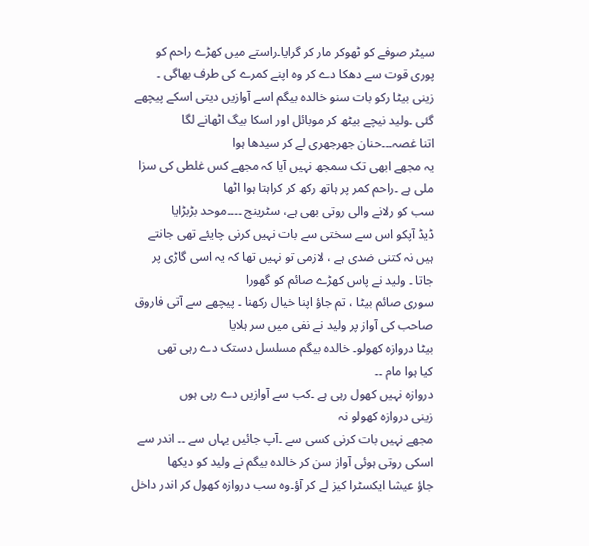سیٹر صوفے کو ٹھوکر مار کر گرایا۔راستے میں کھڑے راحم کو پوری قوت سے دھکا دے کر وہ اپنے کمرے کی طرف بھاگی ۔
زینی بیٹا رکو بات سنو خالدہ بیگم اسے آوازیں دیتی اسکے پیچھے گئی ۔ولید نیچے بیٹھ کر موبائل اور اسکا بیگ اٹھانے لگا
اتنا غصہ۔۔۔حنان جھرجھری لے کر سیدھا ہوا
یہ مجھے ابھی تک سمجھ نہیں آیا کہ مجھے کس غلطی کی سزا ملی ہے ۔راحم کمر پر ہاتھ رکھ کر کراہتا ہوا اٹھا
سب کو رلانے والی روتی بھی ہے، سٹرینج ۔۔۔۔موحد بڑبڑایا
ڈیڈ آپکو اس سے سختی سے بات نہیں کرنی چایئے تھی جانتے ہیں نہ کتنی ضدی ہے ، لازمی تو نہیں تھا کہ یہ اسی گاڑی پر جاتا ۔ ولید نے پاس کھڑے صائم کو گھورا
سوری صائم بیٹا ، تم جاؤ اپنا خیال رکھنا ۔ پیچھے سے آتی فاروق صاحب کی آواز پر ولید نے نفی میں سر ہلایا
بیٹا دروازہ کھولو۔ خالدہ بیگم مسلسل دستک دے رہی تھی
کیا ہوا مام ۔۔
دروازہ نہیں کھول رہی ہے ۔کب سے آوازیں دے رہی ہوں
زینی دروازہ کھولو نہ
مجھے نہیں بات کرنی کسی سے ۔آپ جائیں یہاں سے ۔۔ اندر سے اسکی روتی ہوئی آواز سن کر خالدہ بیگم نے ولید کو دیکھا
جاؤ عیشا ایکسٹرا کیز لے کر آؤ۔وہ سب دروازہ کھول کر اندر داخل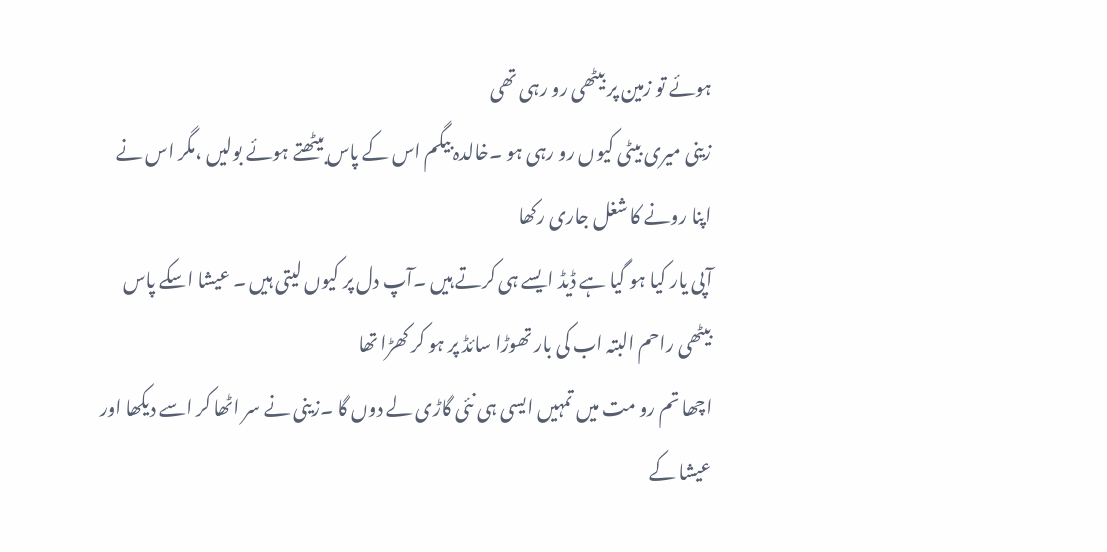ہوئے تو زمین پر بیٹھی رو رہی تھی
زینی میری بیٹی کیوں رو رہی ہو ۔خالدہ بیگم اس کے پاس بیٹھتے ہوئے بولیں ،مگر اس نے اپنا رونے کا شغل جاری رکھا
آپی یار کیا ہو گیا ہے ڈیڈ ایسے ہی کرتے ہیں ۔آپ دل پر کیوں لیتی ہیں ۔ عیشا اسکے پاس بیٹھی راحم البتہ اب کی بار تھوڑا سائڈ پر ہو کر کھڑا تھا
اچھا تم رو مت میں تمہیں ایسی ہی نئی گاڑی لے دوں گا ۔زینی نے سر اٹھا کر اسے دیکھا اور عیشا کے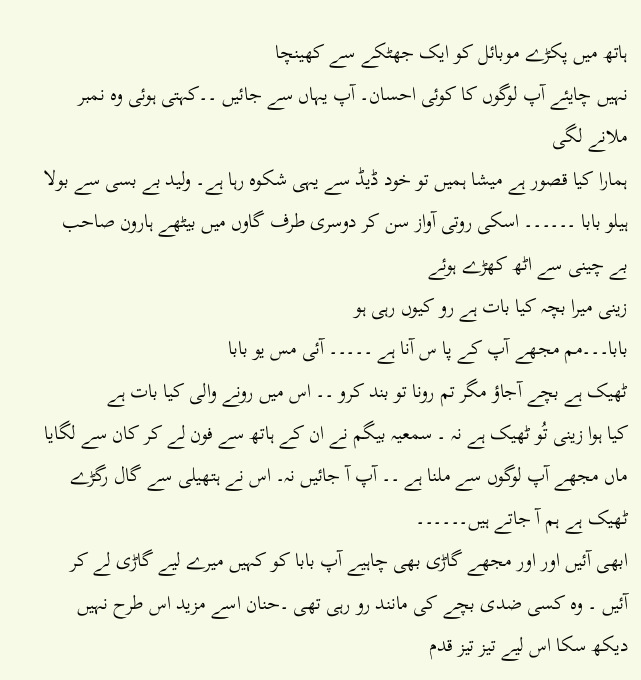ہاتھ میں پکڑے موبائل کو ایک جھٹکے سے کھینچا
نہیں چایئے آپ لوگوں کا کوئی احسان۔ آپ یہاں سے جائیں ۔۔کہتی ہوئی وہ نمبر ملانے لگی
ہمارا کیا قصور ہے میشا ہمیں تو خود ڈیڈ سے یہی شکوہ رہا ہے۔ ولید بے بسی سے بولا
ہیلو بابا ۔۔۔۔۔۔ اسکی روتی آواز سن کر دوسری طرف گاوں میں بیٹھے ہارون صاحب بے چینی سے اٹھ کھڑے ہوئے
زینی میرا بچہ کیا بات ہے رو کیوں رہی ہو
بابا۔۔۔مم مجھے آپ کے پا س آنا ہے ۔۔۔۔۔ آئی مس یو بابا
ٹھیک ہے بچے آجاؤ مگر تم رونا تو بند کرو ۔۔ اس میں رونے والی کیا بات ہے
کیا ہوا زینی تُو ٹھیک ہے نہ ۔ سمعیہ بیگم نے ان کے ہاتھ سے فون لے کر کان سے لگایا
ماں مجھے آپ لوگوں سے ملنا ہے ۔۔ آپ آ جائیں نہ۔ اس نے ہتھیلی سے گال رگڑے
ٹھیک ہے ہم آ جاتے ہیں۔۔۔۔۔۔
ابھی آئیں اور اور مجھے گاڑی بھی چاہیے آپ بابا کو کہیں میرے لیے گاڑی لے کر آئیں ۔ وہ کسی ضدی بچے کی مانند رو رہی تھی ۔حنان اسے مزید اس طرح نہیں دیکھ سکا اس لیے تیز تیز قدم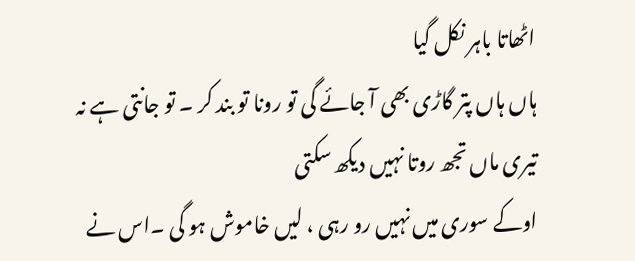اٹھاتا باہر نکل گیا
ہاں ہاں پتر گاڑی بھی آ جائے گی تو رونا تو بند کر ۔ تو جانتی ہے نہ تیری ماں تجھ روتا نہیں دیکھ سکتی
اوکے سوری میں نہیں رو رہی ، لیں خاموش ہو گی ۔اس نے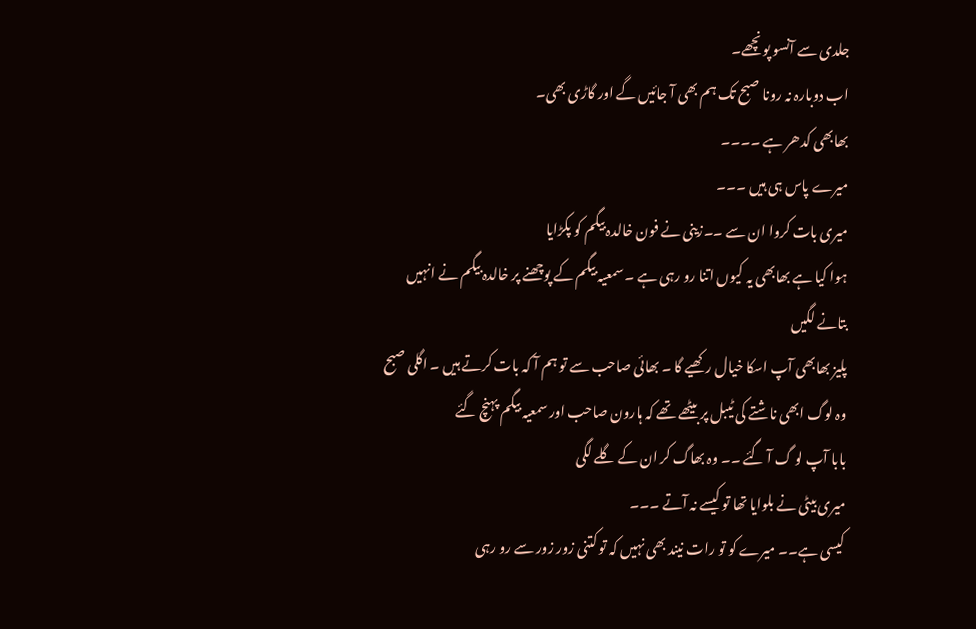جلدی سے آنسو پونچھے۔
اب دوبارہ نہ رونا صبح تک ہم بھی آ جائیں گے اور گاڑی بھی۔
بھابھی کدھر ہے ۔۔۔۔
میرے پاس ہی ہیں ۔۔۔
میری بات کروا ان سے ۔۔زینی نے فون خالدہ بیگم کو پکڑایا
ہوا کیا ہے بھابھی یہ کیوں اتنا رو رہی ہے ۔ سمعیہ بیگم کے پوچھنے پر خالدہ بیگم نے انہیں بتانے لگیں
پلیز بھابھی آپ اسکا خیال رکھیے گا ۔ بھائی صاحب سے تو ہم آ کہ بات کرتے ہیں ۔ اگلی صبح وہ لوگ ابھی ناشتے کی ٹیبل پر بیٹھے تھے کہ ہارون صاحب اور سمعیہ بیگم پہنچ گئے
بابا آپ لو گ آ گئے ۔۔ وہ بھاگ کر ان کے گلے لگی
میری بیٹی نے بلوایا تھا تو کیسے نہ آتے ۔۔۔
کیسی ہے۔۔ میرے کو تو رات نیند بھی نہیں کہ تو کتنی زور زور سے رو رہی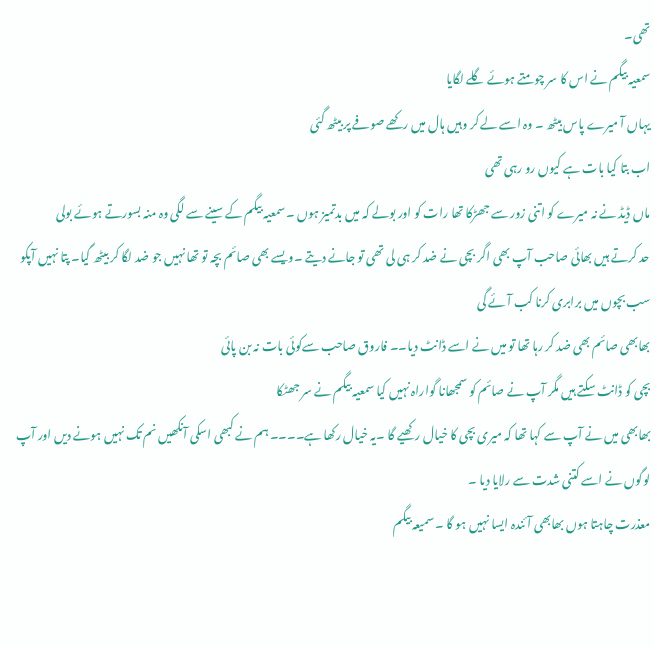تھی۔
سمعیہ بیگم نے اس کا سر چومتے ہوئے گلے لگایا
یہاں آ میرے پاس بیٹھ ۔ وہ اسے لے کر وہیں ہال میں رکھے صوفے پر بیٹھ گئی
اب بتا کیا بات ہے کیوں رو رہی تھی
ماں ڈیڈ نے نہ میرے کو اتنی زور سے جھڑکا تھا رات کو اور بولے کہ میں بدتمیز ہوں ۔سمعیہ بیگم کے سینے سے لگی وہ منہ بسورتے ہوئے بولی
حد کرتے ہیں بھائی صاحب آپ بھی اگر بچی نے ضد کر ہی لی تھی تو جانے دیتے ۔ویسے بھی صائم بچہ تو تھا نہیں جو ضد لگا کر بیٹھ گیا۔ پتا نہیں آپکو سب بچوں میں برابری کرنا کب آئے گی
بھابھی صائم بھی ضد کر رہا تھا تو میں نے اسے ڈانٹ دیا۔۔ فاروق صاحب سےکوئی بات نہ بن پائی
بچی کو ڈانٹ سکتے ہیں مگر آپ نے صائم کو سمجھانا گواراہ نہیں کیا سمعیہ بیگم نے سر جھٹکا
بھابھی میں نے آپ سے کہا تھا کہ میری بچی کا خیال رکھیے گا ۔یہ خیال رکھا ہے۔۔۔۔ ہم نے کبھی اسکی آنکھیں نم تک نہیں ہونے دیں اور آپ لوگوں نے اسے کتنی شدت سے رلایا دیا ۔
معذرت چاہتا ہوں بھابھی آئندہ ایسا نہیں ہو گا ۔ سمیعہ بیگم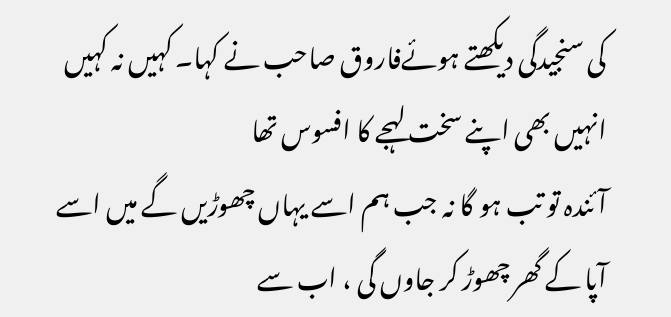کی سنجیدگی دیکھتے ہوئےفاروق صاحب نے کہا۔ کہیں نہ کہیں انہیں بھی اپنے سخت لہجے کا افسوس تھا
آئندہ تو تب ہو گا نہ جب ہم اسے یہاں چھوڑیں گے میں اسے آپا کے گھر چھوڑ کر جاوں گی ، اب سے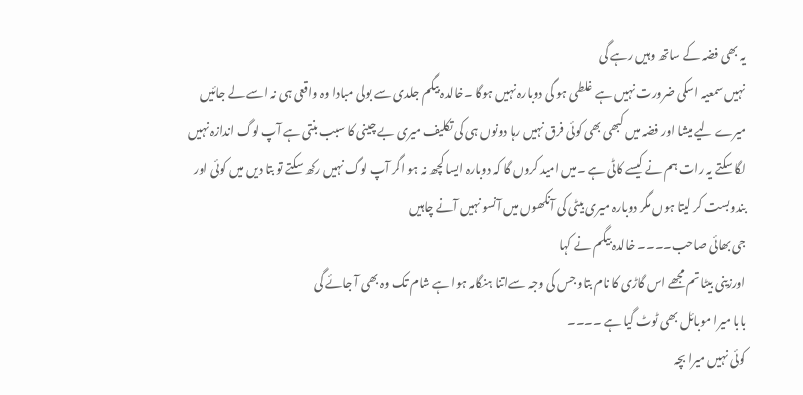یہ بھی فضہ کے ساتھ وہیں رہے گی
نہیں سمعیہ اسکی ضرورت نہیں ہے غلطی ہو گی دوبارہ نہیں ہوگا ۔خالدہ بیگم جلدی سے بولی مبادا وہ واقعی ہی نہ اسے لے جائیں
میرے لیے میشا اور فضہ میں کبھی بھی کوئی فرق نہیں رہا دونوں ہی کی تکلیف میری بے چینی کا سبب بنتی ہے آپ لوگ اندازہ نہیں لگا سکتے یہ رات ہم نے کیسے کاٹی ہے ۔میں امید کروں گا کہ دوبارہ ایسا کچھ نہ ہو اگر آپ لوگ نہیں رکھ سکتے تو بتا دیں میں کوئی اور بندوبست کر لیتا ہوں مگر دوبارہ میری بیٹی کی آنکھوں میں آنسو نہیں آنے چاہیں
جی بھائی صاحب۔۔۔۔ خالدہ بیگم نے کہا
اورزینی بیٹا تم مجھے اس گاڑی کا نام بتاو جس کی وجہ سےاتنا ہنگامہ ہوا ہے شام تک وہ بھی آ جائے گی
بابا میرا موبائل بھی ٹوٹ گیا ہے ۔۔۔۔
کوئی نہیں میرا بچہ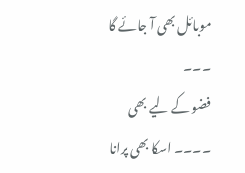موبائل بھی آ جائے گا ۔۔۔
فضو کے لیے بھی ۔۔۔۔ اسکا بھی پرانا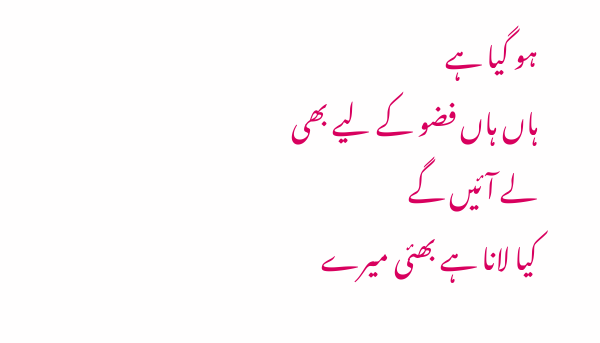ہو گیا ہے
ہاں ہاں فضو کے لیے بھی لے آئیں گے
کیا لانا ہے بھئی میرے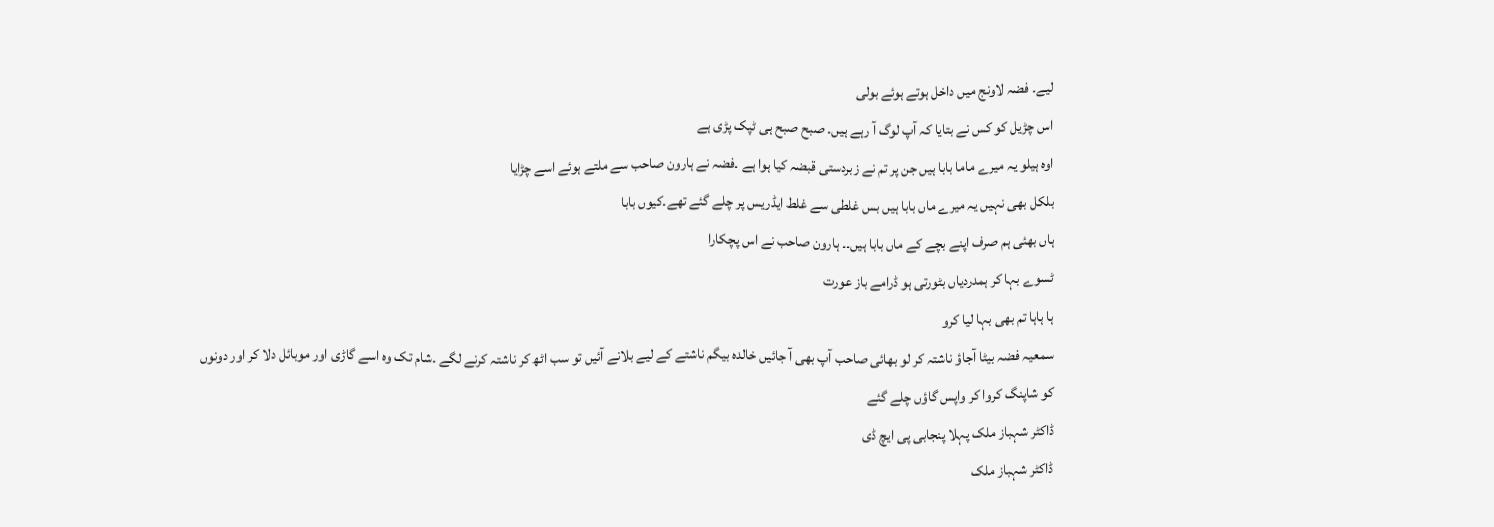لیے۔ فضہ لاونج میں داخل ہوتے ہوئے بولی
اس چڑیل کو کس نے بتایا کہ آپ لوگ آ رہے ہیں۔ صبح صبح ہی ٹپک پڑی ہے
اوہ ہیلو یہ میرے ماما بابا ہیں جن پر تم نے زبردستی قبضہ کیا ہوا ہے ۔فضہ نے ہارون صاحب سے ملتے ہوئے اسے چڑایا
بلکل بھی نہیں یہ میرے ماں بابا ہیں بس غلطی سے غلط ایڈریس پر چلے گئے تھے۔کیوں بابا
ہاں بھئی ہم صرف اپنے بچے کے ماں بابا ہیں۔۔ ہارون صاحب نے اس پچکارا
ٹسوے بہا کر ہمدردیاں بٹورتی ہو ڈرامے باز عورت
ہا ہاہا تم بھی بہا لیا کرو
سمعیہ فضہ بیٹا آجاؤ ناشتہ کر لو بھائی صاحب آپ بھی آ جائیں خالدہ بیگم ناشتے کے لیے بلانے آئیں تو سب اٹھ کر ناشتہ کرنے لگے ۔شام تک وہ اسے گاڑی اور موبائل دلا کر اور دونوں کو شاپنگ کروا کر واپس گاؤں چلے گئے
ڈاکٹر شہباز ملک پہلا پنجابی پی ایچ ڈی
ڈاکٹر شہباز ملک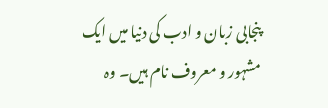پنجابی زبان و ادب کی دنیا میں ایک مشہور و معروف نام ہیں۔ وہ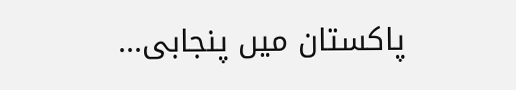پاکستان میں پنجابی...